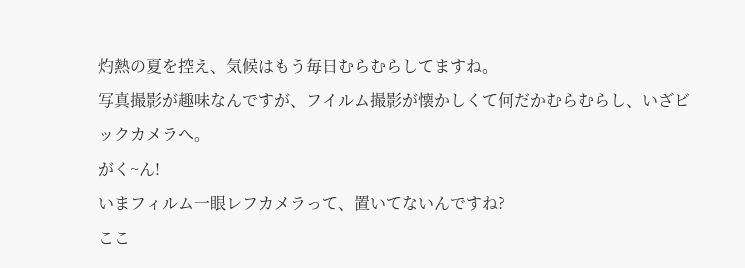灼熱の夏を控え、気候はもう毎日むらむらしてますね。
写真撮影が趣味なんですが、フイルム撮影が懐かしくて何だかむらむらし、いざビックカメラへ。
がく~ん!
いまフィルム一眼レフカメラって、置いてないんですね?
ここ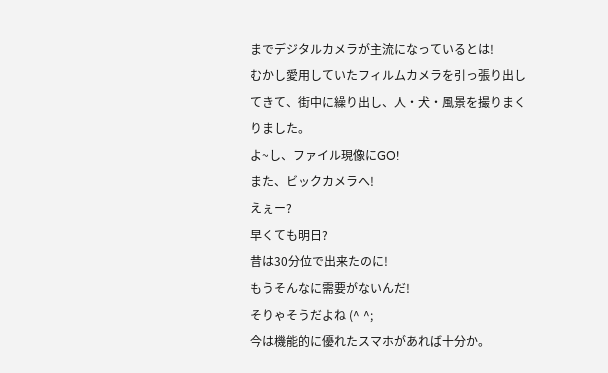までデジタルカメラが主流になっているとは!
むかし愛用していたフィルムカメラを引っ張り出してきて、街中に繰り出し、人・犬・風景を撮りまくりました。
よ~し、ファイル現像にGO!
また、ビックカメラへ!
えぇー?
早くても明日?
昔は30分位で出来たのに!
もうそんなに需要がないんだ!
そりゃそうだよね (^ ^;
今は機能的に優れたスマホがあれば十分か。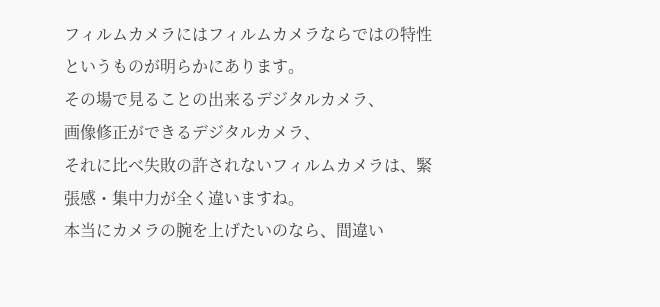フィルムカメラにはフィルムカメラならではの特性というものが明らかにあります。
その場で見ることの出来るデジタルカメラ、
画像修正ができるデジタルカメラ、
それに比べ失敗の許されないフィルムカメラは、緊張感・集中力が全く違いますね。
本当にカメラの腕を上げたいのなら、間違い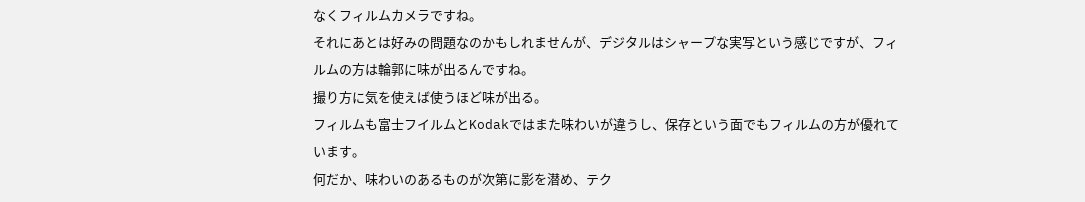なくフィルムカメラですね。
それにあとは好みの問題なのかもしれませんが、デジタルはシャープな実写という感じですが、フィルムの方は輪郭に味が出るんですね。
撮り方に気を使えば使うほど味が出る。
フィルムも富士フイルムとKodakではまた味わいが違うし、保存という面でもフィルムの方が優れています。
何だか、味わいのあるものが次第に影を潜め、テク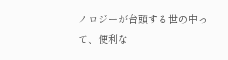ノロジーが台頭する世の中って、便利な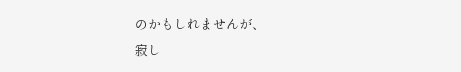のかもしれませんが、
寂し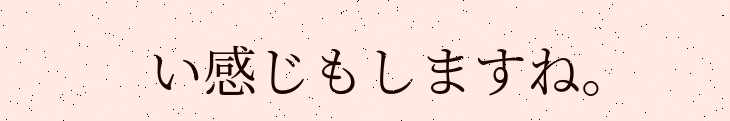い感じもしますね。